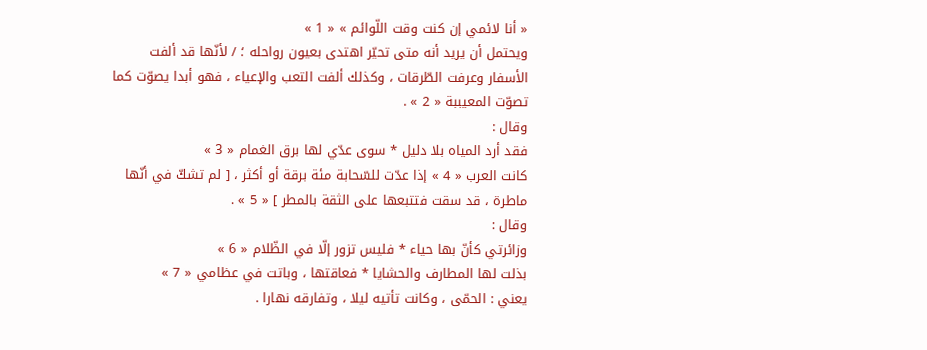« أنا لائمي إن كنت وقت اللّوائم » « 1 »
ويحتمل أن يريد أنه متى تحيّر اهتدى بعيون رواحله ؛ / لأنّها قد ألفت الأسفار وعرفت الطّرقات ، وكذلك ألفت التعب والإعياء ، فهو أبدا يصوّت كما تصوّت المعيببة « 2 » .
وقال :
فقد أرد المياه بلا دليل * سوى عدّي لها برق الغمام « 3 »
كانت العرب « 4 » إذا عدّت للسّحابة مئة برقة أو أكثر ، [ لم تشكّ في أنّها ماطرة ، قد سقت فتتبعها على الثقة بالمطر ] « 5 » .
وقال :
وزائرتي كأنّ بها حياء * فليس تزور إلّا في الظّلام « 6 »
بذلت لها المطارف والحشايا * فعاقتها ، وباتت في عظامي « 7 »
يعني : الحمّى ، وكانت تأتيه ليلا ، وتفارقه نهارا .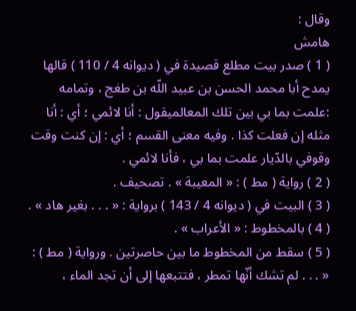وقال :
هامش
( 1 ) صدر بيت مطلع قصيدة في ( ديوانه 4 / 110 ) قالها يمدح أبا محمد الحسن بن عبيد اللّه بن طغج ، وتمامه :علمت بما بي بين تلك المعالميقول : أنا لائمي ؛ أي : أنا مثله إن فعلت كذا . وفيه معنى القسم ؛ أي : إن كنت وقت وقوفي بالدّيار علمت بما بي ، فأنا لائمي .
( 2 ) رواية ( مط ) : « المعيبة » . تصحيف .
( 3 ) البيت في ( ديوانه 4 / 143 ) برواية : « . . . بغير هاد » .
( 4 ) بالمخطوط : « الأعراب » .
( 5 ) سقط من المخطوط ما بين حاصرتين . ورواية ( مط ) : « . . . لم تشك أنّها تمطر ، فتتبعها إلى أن تجد الماء ،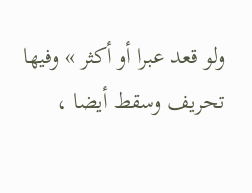ولو قعد عبرا أو أكثر » وفيها تحريف وسقط أيضا ،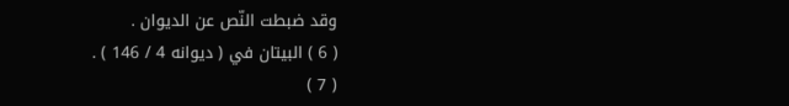وقد ضبطت النّص عن الديوان .
( 6 ) البيتان في ( ديوانه 4 / 146 ) .
( 7 )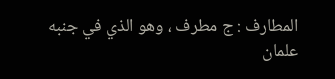المطارف : ج مطرف ، وهو الذي في جنبه علمان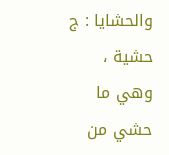والحشايا : ج حشية ، وهي ما حشي من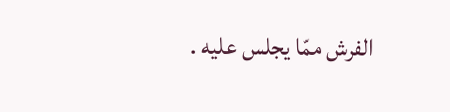الفرش ممّا يجلس عليه .